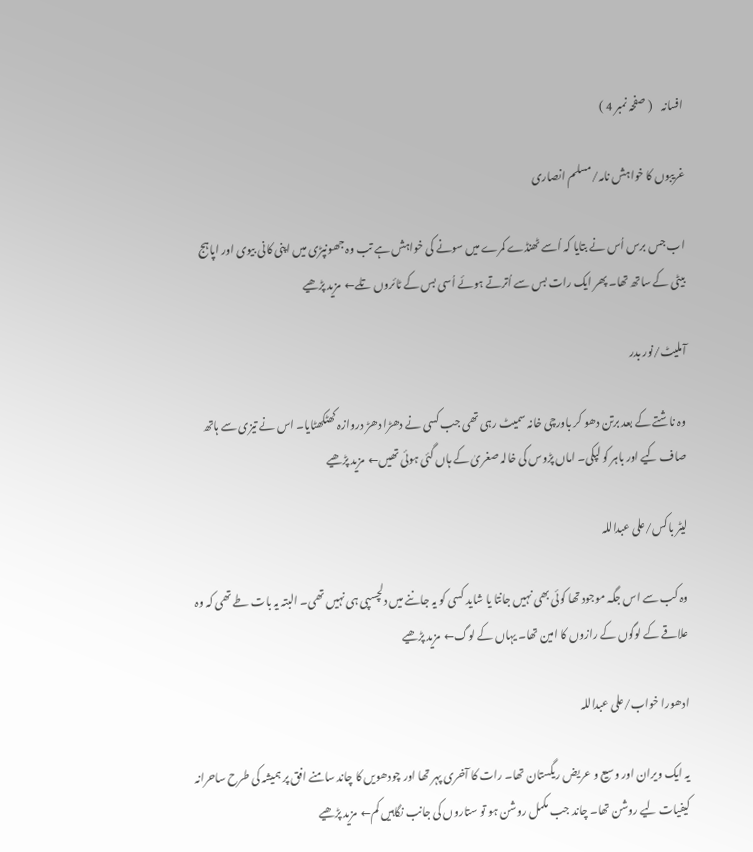افسانہ    ( صفحہ نمبر 4 )

غریبوں کا خواہش نامہ/مسلم انصاری

اب جس برس اُس نے بتایا کہ اُسے ٹھنڈے کمرے میں سونے کی خواہش ہے تب وہ جھونپڑی میں اپنی کانی بیوی اور اپاہج بیٹی کے ساتھ تھا۔ پھر ایک رات بس سے اُترتے ہوئے اُسی بس کے ٹائروں تلے←  مزید پڑھیے

آملیٹ/نور بدر

وہ ناشتے کے بعد برتن دھو کر باورچی خانہ سمیٹ رہی تھی جب کسی نے دھڑا دھڑ دروازہ کھٹکھٹایا۔ اس نے تیزی سے ہاتھ صاف کیے اور باہر کو لپکی۔ اماں پڑوس کی خالہ صغریٰ کے ہاں گئی ہوئی تھیں←  مزید پڑھیے

لیٹر باکس/علی عبداللہ

وہ کب سے اس جگہ موجود تھا کوئی بھی نہیں جانتا یا شاید کسی کو یہ جاننے میں دلچسپی ہی نہیں تھی۔ البتہ یہ بات طے تھی کہ وہ علاقے کے لوگوں کے رازوں کا امین تھا۔ یہاں کے لوگ←  مزید پڑھیے

ادھورا خواب/علی عبداللہ

یہ ایک ویران اور وسیع و عریض ریگستان تھا۔ رات کا آخری پہر تھا اور چودھویں کا چاند سامنے افق پر ہمیشہ کی طرح ساحرانہ کیفیات لیے روشن تھا۔ چاند جب مکمل روشن ہو تو ستاروں کی جانب نگاہیں کم←  مزید پڑھیے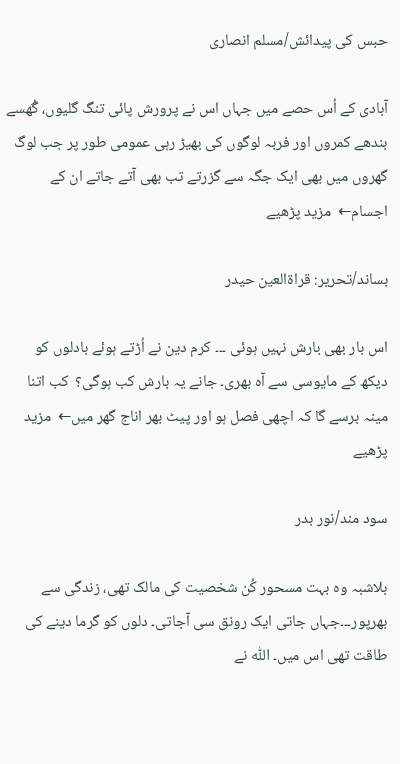حبس کی پیدائش/مسلم انصاری

آبادی کے اُس حصے میں جہاں اس نے پرورش پائی تنگ گلیوں، گُھسے بندھے کمروں اور فربہ لوگوں کی بھیڑ رہی عمومی طور پر جب لوگ گھروں میں بھی ایک جگہ سے گزرتے تب بھی آتے جاتے ان کے اجسام←  مزید پڑھیے

بساند/تحریر: قراةالعین حیدر

اس بار بھی بارش نہیں ہوئی ۔۔۔ کرم دین نے اُڑتے ہوئے بادلوں کو دیکھ کے مایوسی سے آہ بھری۔ جانے یہ بارش کب ہوگی؟  کب اتنا مینہ برسے گا کہ اچھی فصل ہو اور پیٹ بھر اناج گھر میں←  مزید پڑھیے

سود مند/نور بدر

بلاشبہ وہ بہت مسحور کُن شخصیت کی مالک تھی، زندگی سے بھرپور۔۔۔جہاں جاتی ایک رونق سی آجاتی۔ دلوں کو گرما دینے کی طاقت تھی اس میں۔ اللّٰہ نے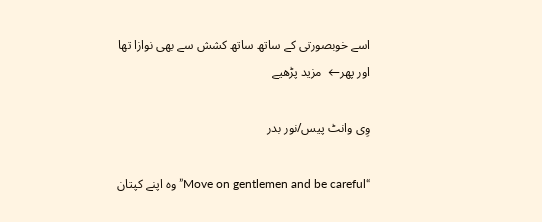اسے خوبصورتی کے ساتھ ساتھ کشش سے بھی نوازا تھا اور پھر←  مزید پڑھیے

وِی وانٹ پیس/نور بدر

“Move on gentlemen and be careful” وہ اپنے کپتان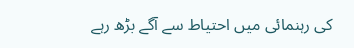کی رہنمائی میں احتیاط سے آگے بڑھ رہے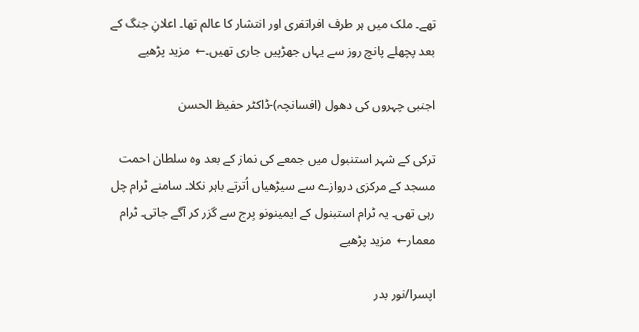تھے۔ ملک میں ہر طرف افراتفری اور انتشار کا عالم تھا۔ اعلانِ جنگ کے بعد پچھلے پانچ روز سے یہاں جھڑپیں جاری تھیں۔←  مزید پڑھیے

اجنبی چہروں کی دھول (افسانچہ)-ڈاکٹر حفیظ الحسن

ترکی کے شہر استنبول میں جمعے کی نماز کے بعد وہ سلطان احمت مسجد کے مرکزی دروازے سے سیڑھیاں اُترتے باہر نکلا۔ سامنے ٹرام چل رہی تھی۔ یہ ٹرام استبنول کے ایمینونو بِرج سے گزر کر آگے جاتی۔ ٹرام معمار←  مزید پڑھیے

اپسرا/نور بدر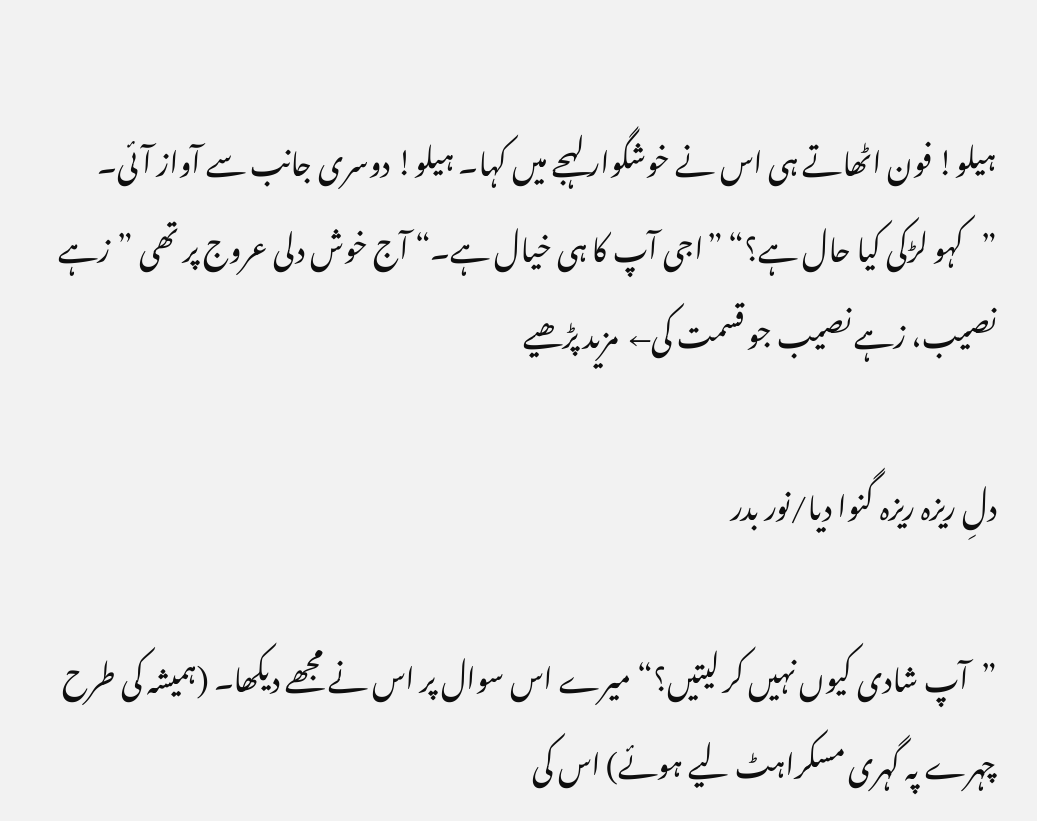ہیلو! فون اٹھاتے ہی اس نے خوشگوار لہجے میں کہا۔ ہیلو! دوسری جانب سے آواز آئی۔ ”کہو لڑکی کیا حال ہے؟“ ”اجی آپ کا ہی خیال ہے۔“ آج خوش دلی عروج پر تھی ”زہے نصیب، زہے نصیب جو قسمت کی←  مزید پڑھیے

دلِ ریزہ ریزہ گنوا دیا/نور بدر

”آپ شادی کیوں نہیں کر لیتیں؟“ میرے اس سوال پر اس نے مجھے دیکھا۔ (ہمیشہ کی طرح چہرے پہ گہری مسکراہٹ لیے ہوئے) اس کی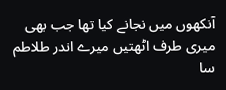آنکھوں میں نجانے کیا تھا جب بھی میری طرف اٹھتیں میرے اندر طلاطم سا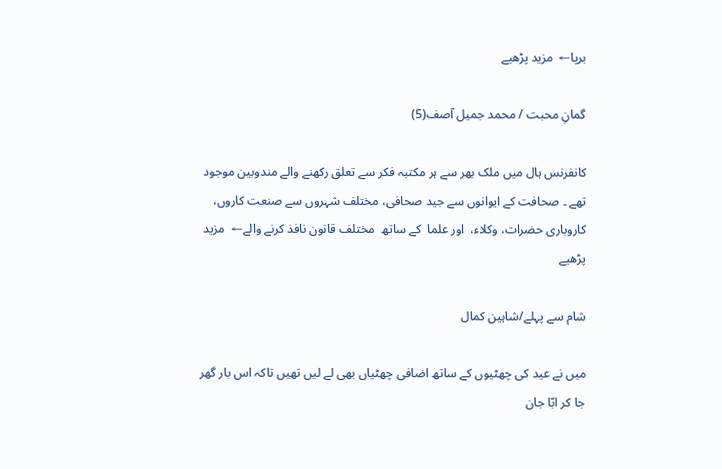برپا←  مزید پڑھیے

گمانِ محبت / محمد جمیل آصف(5)

کانفرنس ہال میں ملک بھر سے ہر مکتبہ فکر سے تعلق رکھنے والے مندوبین موجود تھے ۔ صحافت کے ایوانوں سے جید صحافی، مختلف شہروں سے صنعت کاروں، کاروباری حضرات، وکلاء،  اور علما  کے ساتھ  مختلف قانون نافذ کرنے والے←  مزید پڑھیے

شام سے پہلے/شاہین کمال

میں نے عید کی چھٹیوں کے ساتھ اضافی چھٹیاں بھی لے لیں تھیں تاکہ اس بار گھر جا کر ابّا جان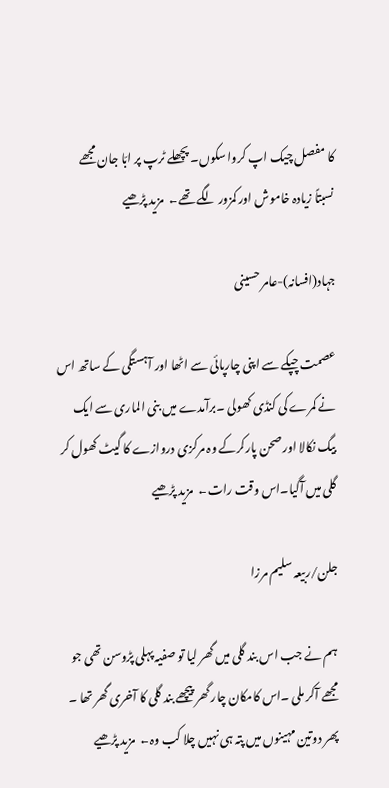کا مفصل چیک اپ کروا سکوں۔ پچھلے ٹرپ پر ابّا جان مجھے نسبتاً زیادہ خاموش اور کمزور لگے تھے←  مزید پڑھیے

جہاد(افسانہ)-عامر حسینی

عصمت چپکے سے اپنی چارپائی سے اٹھا اور آہستگی کے ساتھ اس نے کمرے کی کنڈی کھولی ۔برآمدے میں بنی الماری سے ایک بیگ نکالا اور صحن پارکرکے وہ مرکزی دروازے کا گیٹ کھول کر گلی میں آگیا۔اس وقت رات←  مزید پڑھیے

جلن/ربیعہ سلیم مرزا

ہم نے جب اس بند گلی میں گھر لیا تو صفیہ پہلی پڑوسن تھی جو مجھے آکر ملی ۔اس کامکان چار گھر پیچھے بند گلی کا آخری گھر تھا ۔ پھر دوتین مہینوں میں پتہ ہی نہیں چلا کب وہ←  مزید پڑھیے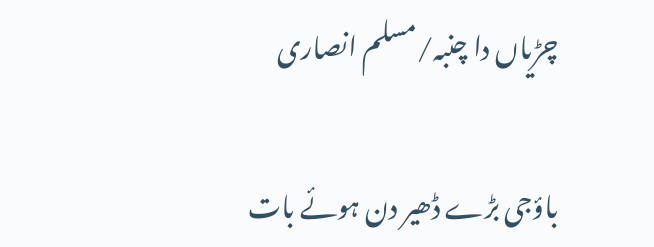چڑیاں دا چنبہ/مسلم انصاری

باؤجی بڑے ڈھیر دن ہوئے بات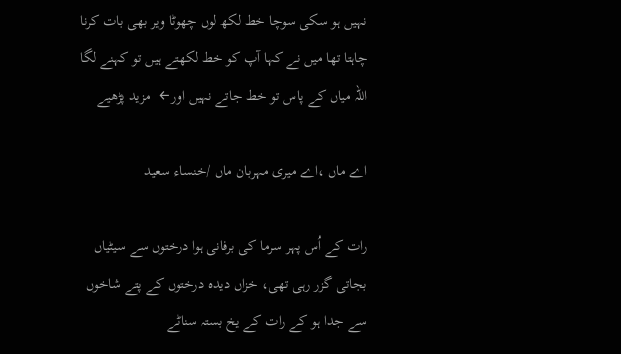نہیں ہو سکی سوچا خط لکھ لوں چھوٹا ویر بھی بات کرنا چاہتا تھا میں نے کہا آپ کو خط لکھتے ہیں تو کہنے لگا اللہ میاں کے پاس تو خط جاتے نہیں اور←  مزید پڑھیے

اے ماں ،اے میری مہربان ماں /خنساء سعید

رات کے اُس پہر سرما کی برفانی ہوا درختوں سے سیٹیاں بجاتی گزر رہی تھی، خزاں دیدہ درختوں کے پتے شاخوں سے جدا ہو کے رات کے یخ بستہ سناٹے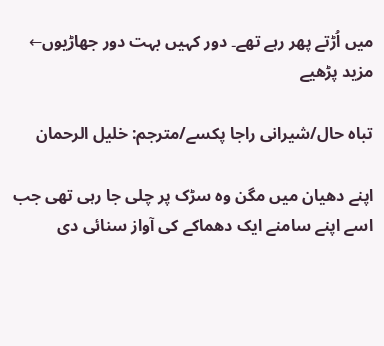میں اُڑتے پھر رہے تھے۔ دور کہیں بہت دور جھاڑیوں←  مزید پڑھیے

تباہ حال/شیرانی راجا پکسے/مترجم: خلیل الرحمان

اپنے دھیان میں مگن وہ سڑک پر چلی جا رہی تھی جب اسے اپنے سامنے ایک دھماکے کی آواز سنائی دی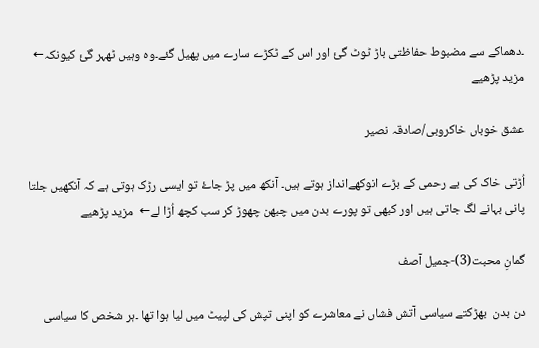۔دھماکے سے مضبوط حفاظتی باڑ ٹوٹ گئ اور اس کے ٹکڑے سارے میں پھیل گئے۔وہ وہیں ٹھہر گئ کیونکہ←  مزید پڑھیے

عشق خوباں خاکروبی/صادقہ نصیر

اُڑتی خاک کی بے رحمی کے بڑے انوکھےانداز ہوتے ہیں۔ آنکھ میں پڑ جاۓ تو ایسی رڑک ہوتی ہے کہ آنکھیں جلتا پانی بہانے لگ جاتی ہیں اور کبھی تو پورے بدن میں چبھن چھوڑ کر سب کچھ اُڑا لے←  مزید پڑھیے

گمانِ محبت(3)-جمیل آصف

دن بدن  بھڑکتے سیاسی آتش فشاں نے معاشرے کو اپنی تپش کی لپیٹ میں لیا ہوا تھا ۔ہر شخص کا سیاسی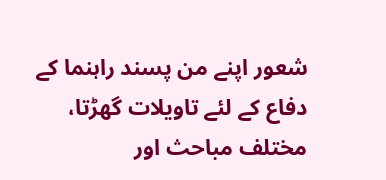شعور اپنے من پسند راہنما کے دفاع کے لئے تاویلات گھڑتا، مختلف مباحث اور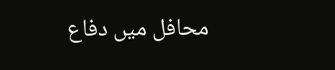محافل میں دفاع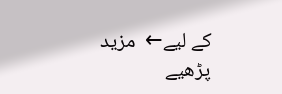کے لیے←  مزید پڑھیے